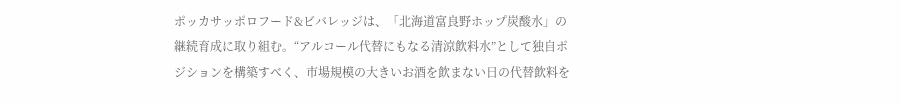ポッカサッポロフード&ビバレッジは、「北海道富良野ホップ炭酸水」の継続育成に取り組む。“アルコール代替にもなる清涼飲料水”として独自ポジションを構築すべく、市場規模の大きいお酒を飲まない日の代替飲料を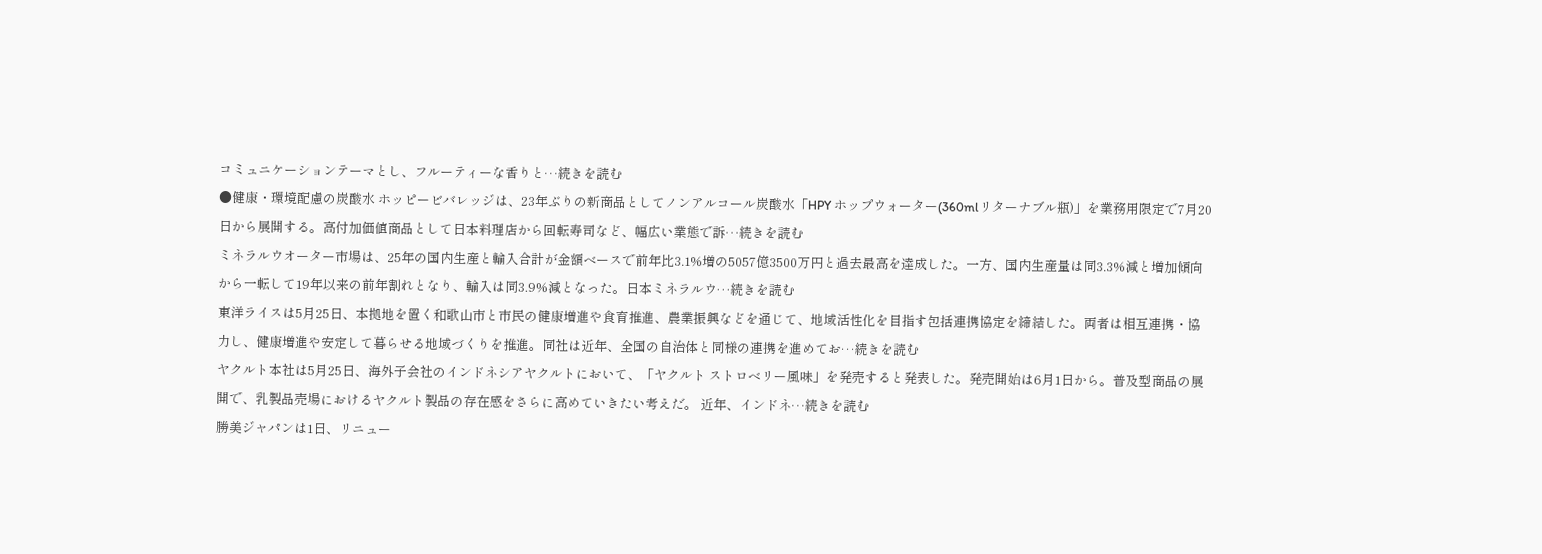コミュニケーションテーマとし、フルーティーな香りと…続きを読む
●健康・環境配慮の炭酸水 ホッピービバレッジは、23年ぶりの新商品としてノンアルコール炭酸水「HPY ホップウォーター(360mlリターナブル瓶)」を業務用限定で7月20日から展開する。高付加価値商品として日本料理店から回転寿司など、幅広い業態で訴…続きを読む
ミネラルウオーター市場は、25年の国内生産と輸入合計が金額ベースで前年比3.1%増の5057億3500万円と過去最高を達成した。一方、国内生産量は同3.3%減と増加傾向から一転して19年以来の前年割れとなり、輸入は同3.9%減となった。日本ミネラルウ…続きを読む
東洋ライスは5月25日、本拠地を置く和歌山市と市民の健康増進や食育推進、農業振興などを通じて、地域活性化を目指す包括連携協定を締結した。両者は相互連携・協力し、健康増進や安定して暮らせる地域づくりを推進。同社は近年、全国の自治体と同様の連携を進めてお…続きを読む
ヤクルト本社は5月25日、海外子会社のインドネシアヤクルトにおいて、「ヤクルト ストロベリー風味」を発売すると発表した。発売開始は6月1日から。普及型商品の展開で、乳製品売場におけるヤクルト製品の存在感をさらに高めていきたい考えだ。 近年、インドネ…続きを読む
勝美ジャパンは1日、リニュー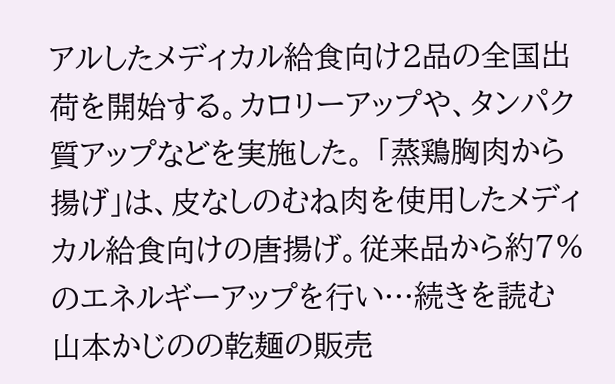アルしたメディカル給食向け2品の全国出荷を開始する。カロリーアップや、タンパク質アップなどを実施した。 「蒸鶏胸肉から揚げ」は、皮なしのむね肉を使用したメディカル給食向けの唐揚げ。従来品から約7%のエネルギーアップを行い…続きを読む
山本かじのの乾麺の販売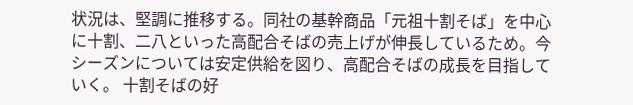状況は、堅調に推移する。同社の基幹商品「元祖十割そば」を中心に十割、二八といった高配合そばの売上げが伸長しているため。今シーズンについては安定供給を図り、高配合そばの成長を目指していく。 十割そばの好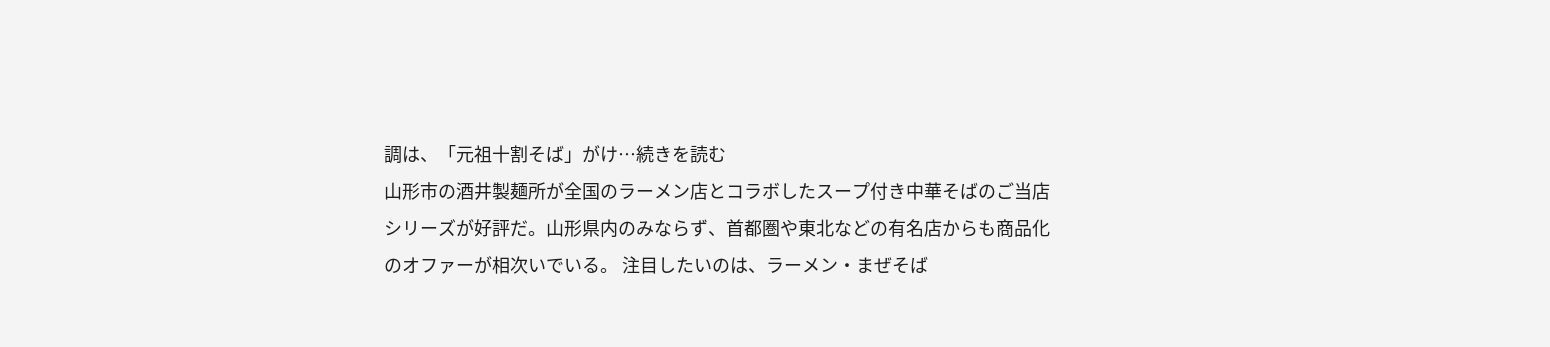調は、「元祖十割そば」がけ…続きを読む
山形市の酒井製麺所が全国のラーメン店とコラボしたスープ付き中華そばのご当店シリーズが好評だ。山形県内のみならず、首都圏や東北などの有名店からも商品化のオファーが相次いでいる。 注目したいのは、ラーメン・まぜそば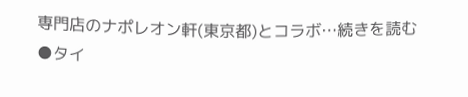専門店のナポレオン軒(東京都)とコラボ…続きを読む
●タイ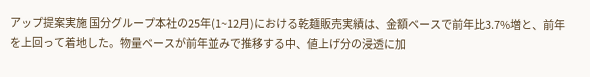アップ提案実施 国分グループ本社の25年(1~12月)における乾麺販売実績は、金額ベースで前年比3.7%増と、前年を上回って着地した。物量ベースが前年並みで推移する中、値上げ分の浸透に加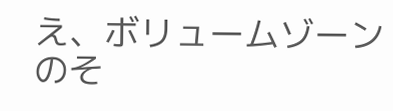え、ボリュームゾーンのそ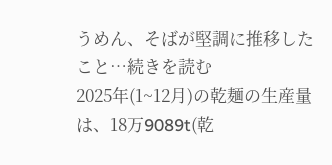うめん、そばが堅調に推移したこと…続きを読む
2025年(1~12月)の乾麺の生産量は、18万9089t(乾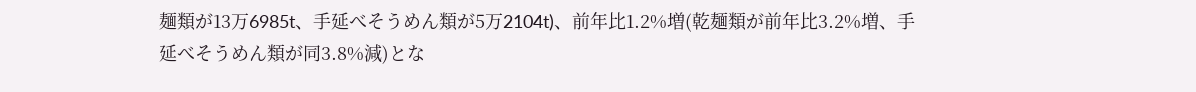麺類が13万6985t、手延べそうめん類が5万2104t)、前年比1.2%増(乾麺類が前年比3.2%増、手延べそうめん類が同3.8%減)とな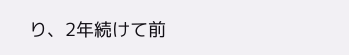り、2年続けて前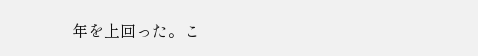年を上回った。こ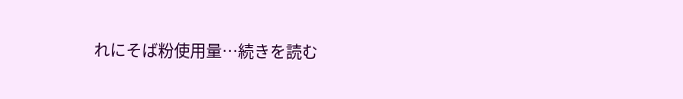れにそば粉使用量…続きを読む